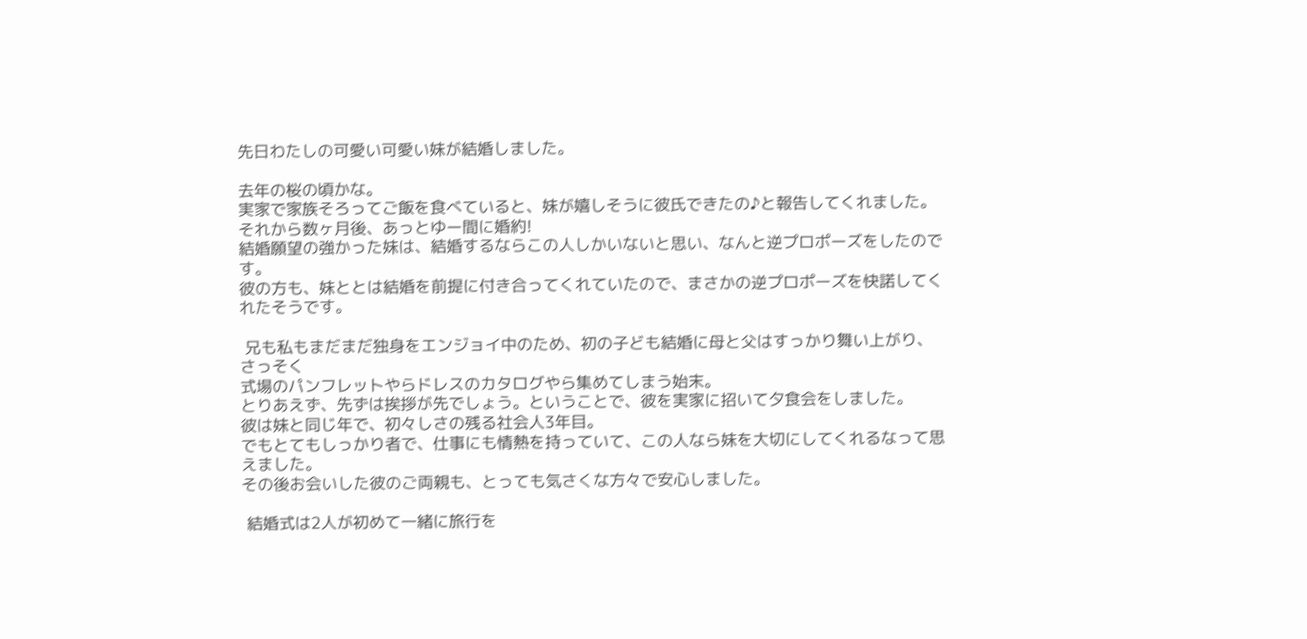先日わたしの可愛い可愛い妹が結婚しました。

去年の桜の頃かな。
実家で家族そろってご飯を食べていると、妹が嬉しそうに彼氏できたの♪と報告してくれました。
それから数ヶ月後、あっとゆー間に婚約!
結婚願望の強かった妹は、結婚するならこの人しかいないと思い、なんと逆プロポーズをしたのです。
彼の方も、妹ととは結婚を前提に付き合ってくれていたので、まさかの逆プロポーズを快諾してくれたそうです。

 兄も私もまだまだ独身をエンジョイ中のため、初の子ども結婚に母と父はすっかり舞い上がり、さっそく
式場のパンフレットやらドレスのカタログやら集めてしまう始末。
とりあえず、先ずは挨拶が先でしょう。ということで、彼を実家に招いて夕食会をしました。
彼は妹と同じ年で、初々しさの残る社会人3年目。
でもとてもしっかり者で、仕事にも情熱を持っていて、この人なら妹を大切にしてくれるなって思えました。
その後お会いした彼のご両親も、とっても気さくな方々で安心しました。

 結婚式は2人が初めて一緒に旅行を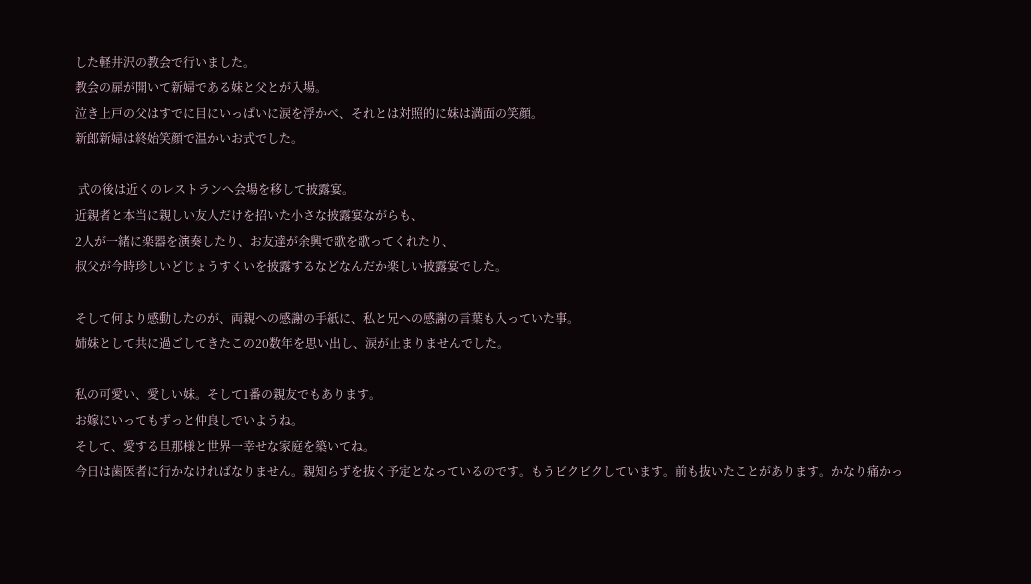した軽井沢の教会で行いました。
教会の扉が開いて新婦である妹と父とが入場。
泣き上戸の父はすでに目にいっぱいに涙を浮かべ、それとは対照的に妹は満面の笑顔。
新郎新婦は終始笑顔で温かいお式でした。

 式の後は近くのレストランへ会場を移して披露宴。
近親者と本当に親しい友人だけを招いた小さな披露宴ながらも、
2人が一緒に楽器を演奏したり、お友達が余興で歌を歌ってくれたり、
叔父が今時珍しいどじょうすくいを披露するなどなんだか楽しい披露宴でした。

そして何より感動したのが、両親への感謝の手紙に、私と兄への感謝の言葉も入っていた事。
姉妹として共に過ごしてきたこの20数年を思い出し、涙が止まりませんでした。

私の可愛い、愛しい妹。そして1番の親友でもあります。
お嫁にいってもずっと仲良しでいようね。
そして、愛する旦那様と世界一幸せな家庭を築いてね。
今日は歯医者に行かなければなりません。親知らずを抜く予定となっているのです。もうビクビクしています。前も抜いたことがあります。かなり痛かっ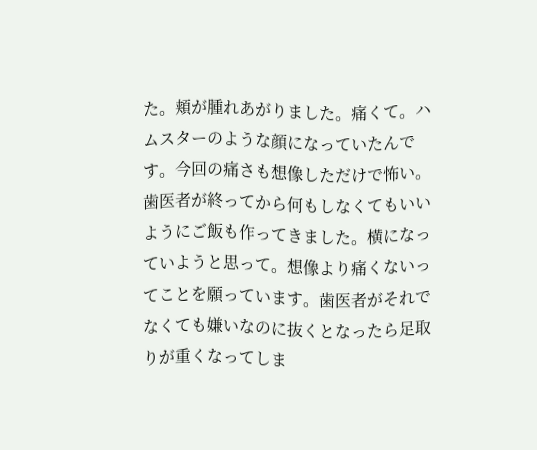た。頬が腫れあがりました。痛くて。ハムスターのような顔になっていたんです。今回の痛さも想像しただけで怖い。歯医者が終ってから何もしなくてもいいようにご飯も作ってきました。横になっていようと思って。想像より痛くないってことを願っています。歯医者がそれでなくても嫌いなのに抜くとなったら足取りが重くなってしま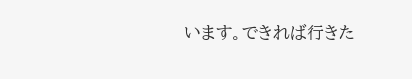います。できれば行きた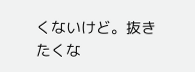くないけど。抜きたくな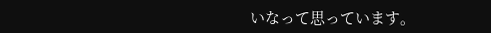いなって思っています。